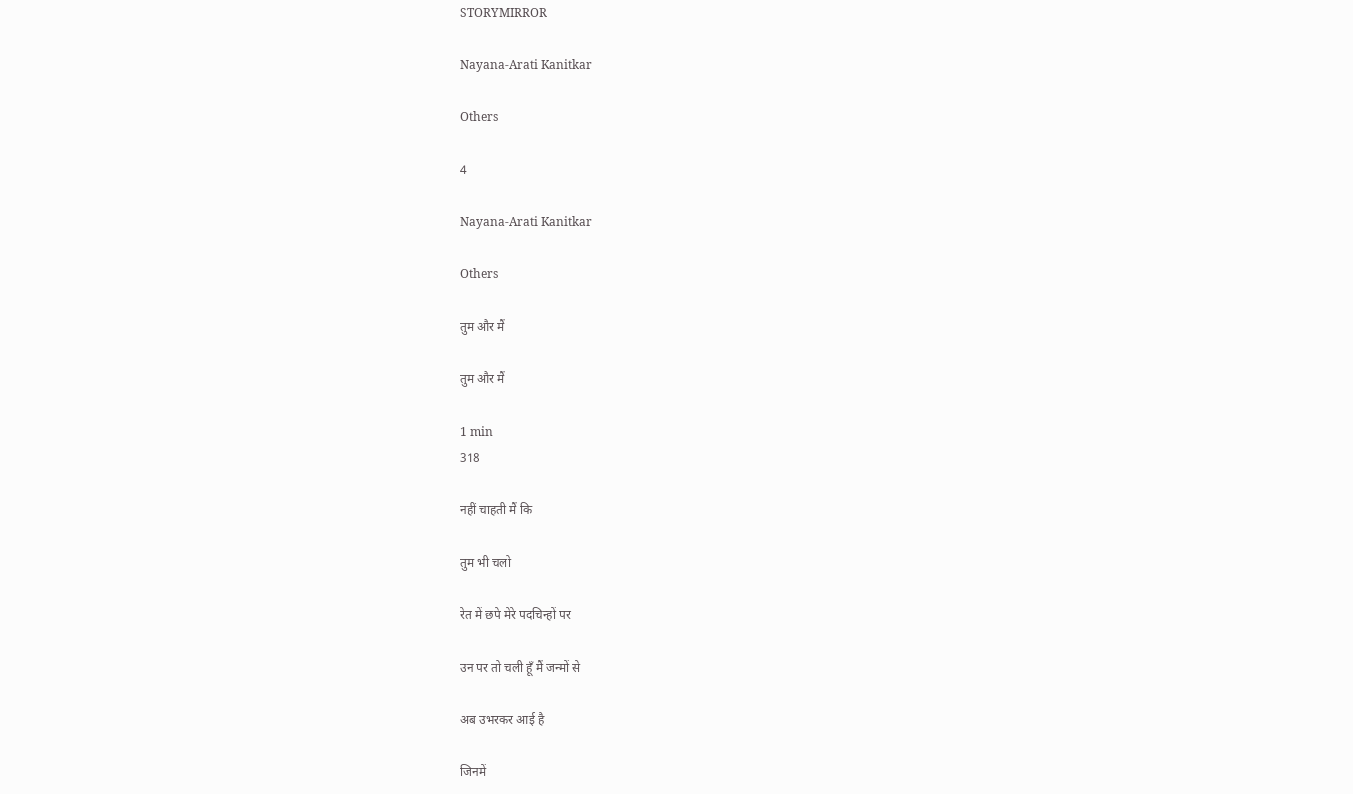STORYMIRROR

Nayana-Arati Kanitkar

Others

4

Nayana-Arati Kanitkar

Others

तुम और मैं

तुम और मैं

1 min
318

नहीं चाहती मैं कि

तुम भी चलो

रेत में छपे मेरे पदचिन्हों पर

उन पर तो चली हूँ मैं जन्मों से

अब उभरकर आई है

जिनमें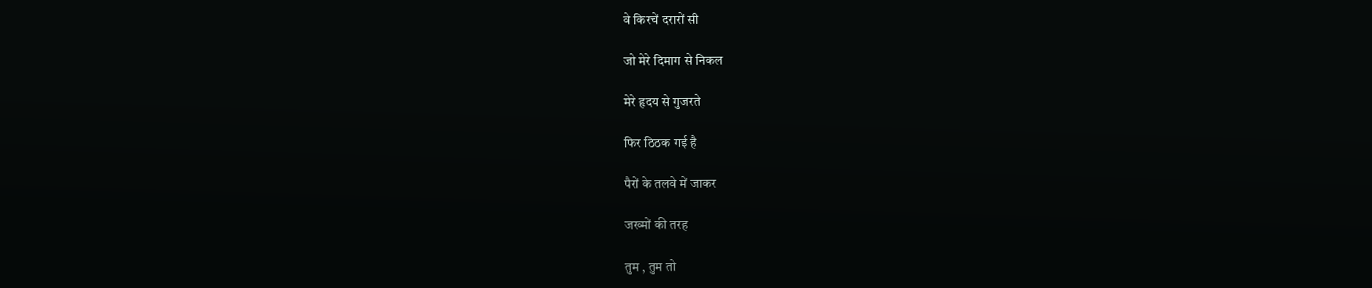वे किरचें दरारों सी

जो मेरे दिमाग से निकल

मेरे हृदय से गुजरते

फिर ठिठक गई है

पैरों के तलवे में जाकर

जख्मों की तरह

तुम , तुम तो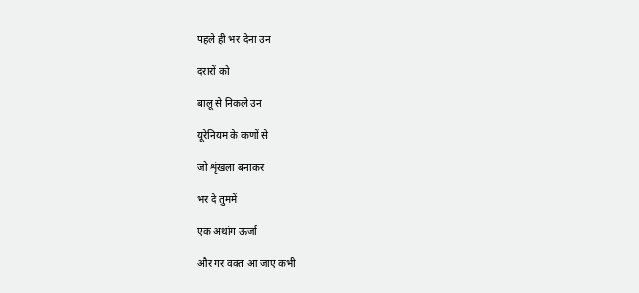पहले ही भर देना उन

दरारों को

बालू से निकले उन

यूरेनियम के कणों से

जो शृंखला बनाकर

भर दे तुममें

एक अथांग ऊर्जा

और गर वक्त आ जाए कभी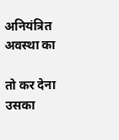अनियंत्रित अवस्था का

तो कर देना उसका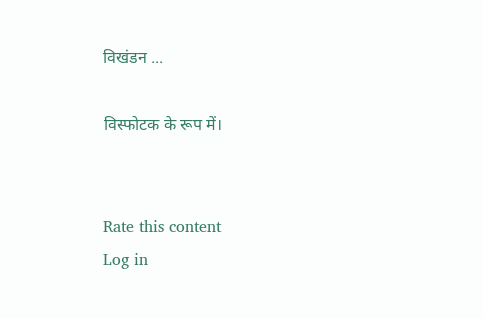विखंडन ...

विस्फोटक के रूप में।


Rate this content
Log in